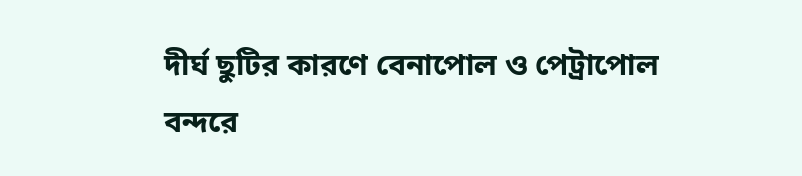দীর্ঘ ছুটির কারণে বেনাপোল ও পেট্রাপোল বন্দরে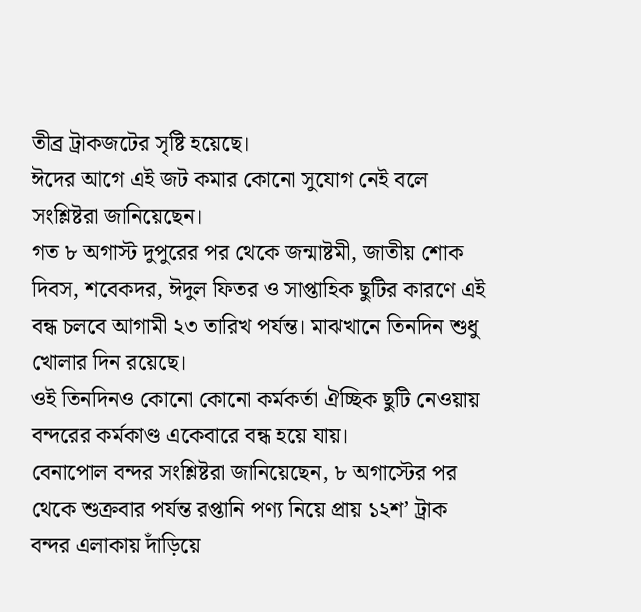তীব্র ট্রাকজটের সৃষ্টি হয়েছে।
ঈদের আগে এই জট কমার কোনো সুযোগ নেই বলে সংশ্লিষ্টরা জানিয়েছেন।
গত ৮ অগাস্ট দুপুরের পর থেকে জন্মাষ্টমী, জাতীয় শোক দিবস, শবেকদর, ঈদুল ফিতর ও সাপ্তাহিক ছুটির কারণে এই বন্ধ চলবে আগামী ২৩ তারিখ পর্যন্ত। মাঝখানে তিনদিন শুধু খোলার দিন রয়েছে।
ওই তিনদিনও কোনো কোনো কর্মকর্তা ঐচ্ছিক ছুটি নেওয়ায় বন্দরের কর্মকাণ্ড একেবারে বন্ধ হয়ে যায়।
বেনাপোল বন্দর সংশ্লিষ্টরা জানিয়েছেন, ৮ অগাস্টের পর থেকে শুক্রবার পর্যন্ত রপ্তানি পণ্য নিয়ে প্রায় ১২শ’ ট্রাক বন্দর এলাকায় দাঁড়িয়ে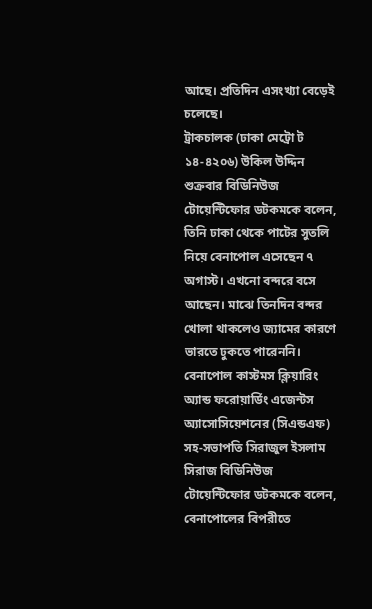আছে। প্রতিদিন এসংখ্যা বেড়েই চলেছে।
ট্রাকচালক (ঢাকা মেট্রো ট ১৪-৪২০৬) উকিল উদ্দিন শুক্রবার বিডিনিউজ টোয়েন্টিফোর ডটকমকে বলেন, তিনি ঢাকা থেকে পাটের সুতলি নিয়ে বেনাপোল এসেছেন ৭ অগাস্ট। এখনো বন্দরে বসে আছেন। মাঝে তিনদিন বন্দর খোলা থাকলেও জ্যামের কারণে ভারতে ঢুকতে পারেননি।
বেনাপোল কাস্টমস ক্লিয়ারিং অ্যান্ড ফরোয়ার্ডিং এজেন্টস অ্যাসোসিয়েশনের (সিএন্ডএফ) সহ-সভাপতি সিরাজুল ইসলাম সিরাজ বিডিনিউজ টোয়েন্টিফোর ডটকমকে বলেন, বেনাপোলের বিপরীতে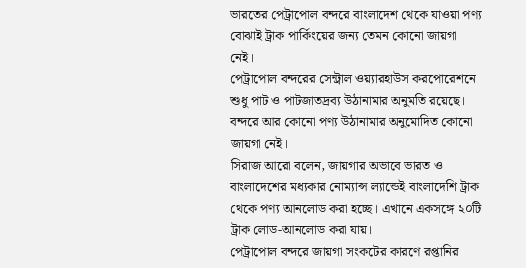ভারতের পেট্রাপোল বন্দরে বাংলাদেশ থেকে যাওয়া পণ্য বোঝাই ট্রাক পার্কিংয়ের জন্য তেমন কোনো জায়গা নেই।
পেট্রাপোল বন্দরের সেন্ট্রাল ওয়্যারহাউস করপোরেশনে শুধু পাট ও পাটজাতদ্রব্য উঠানামার অনুমতি রয়েছে। বন্দরে আর কোনো পণ্য উঠানামার অনুমোদিত কোনো জায়গা নেই।
সিরাজ আরো বলেন, জায়গার অভাবে ভারত ও বাংলাদেশের মধ্যকার নোম্যান্স ল্যান্ডেই বাংলাদেশি ট্রাক থেকে পণ্য আনলোড করা হচ্ছে। এখানে একসঙ্গে ২০টি ট্রাক লোড-আনলোড করা যায়।
পেট্রাপোল বন্দরে জায়গা সংকটের কারণে রপ্তানির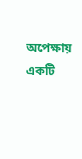অপেক্ষায় একটি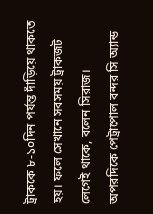ট্রাককে ৮-১০দিন পর্যন্ত দাঁড়িয়ে থাকতে হয়। ফলে সেখানে সবসময় ট্রাকজট লেগেই থাকে, বলেন সিরাজ।
অপরদিকে পেট্রাপোল বন্দর সি অ্যান্ড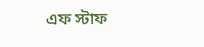এফ স্টাফ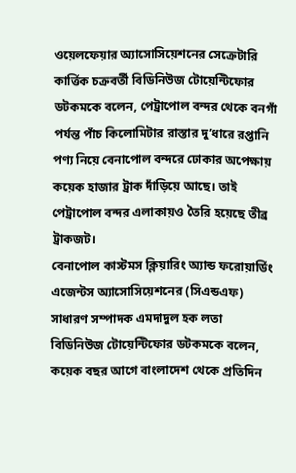ওয়েলফেয়ার অ্যাসোসিয়েশনের সেক্রেটারি কার্ত্তিক চক্রবর্তী বিডিনিউজ টোয়েন্টিফোর ডটকমকে বলেন, পেট্রাপোল বন্দর থেকে বনগাঁ পর্যন্ত পাঁচ কিলোমিটার রাস্তার দু’ধারে রপ্তানি পণ্য নিয়ে বেনাপোল বন্দরে ঢোকার অপেক্ষায় কয়েক হাজার ট্রাক দাঁড়িয়ে আছে। তাই পেট্রাপোল বন্দর এলাকায়ও তৈরি হয়েছে তীব্র ট্রাকজট।
বেনাপোল কাস্টমস ক্লিয়ারিং অ্যান্ড ফরোয়ার্ডিং এজেন্টস অ্যাসোসিয়েশনের (সিএন্ডএফ) সাধারণ সম্পাদক এমদাদুল হক লতা বিডিনিউজ টোয়েন্টিফোর ডটকমকে বলেন, কয়েক বছর আগে বাংলাদেশ থেকে প্রতিদিন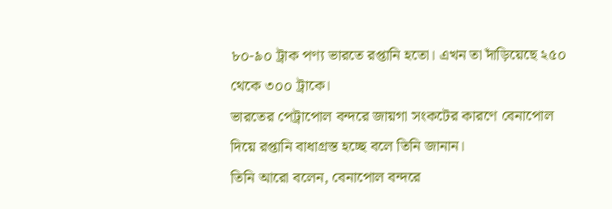৮০-৯০ ট্রাক পণ্য ভারতে রপ্তানি হতো। এখন তা দাঁড়িয়েছে ২৫০ থেকে ৩০০ ট্রাকে।
ভারতের পেট্রাপোল বন্দরে জায়গা সংকটের কারণে বেনাপোল দিয়ে রপ্তানি বাধাগ্রস্ত হচ্ছে বলে তিনি জানান।
তিনি আরো বলেন, বেনাপোল বন্দরে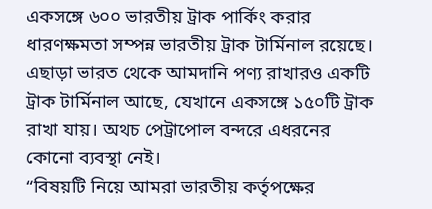একসঙ্গে ৬০০ ভারতীয় ট্রাক পার্কিং করার ধারণক্ষমতা সম্পন্ন ভারতীয় ট্রাক টার্মিনাল রয়েছে। এছাড়া ভারত থেকে আমদানি পণ্য রাখারও একটি ট্রাক টার্মিনাল আছে, যেখানে একসঙ্গে ১৫০টি ট্রাক রাখা যায়। অথচ পেট্রাপোল বন্দরে এধরনের কোনো ব্যবস্থা নেই।
“বিষয়টি নিয়ে আমরা ভারতীয় কর্তৃপক্ষের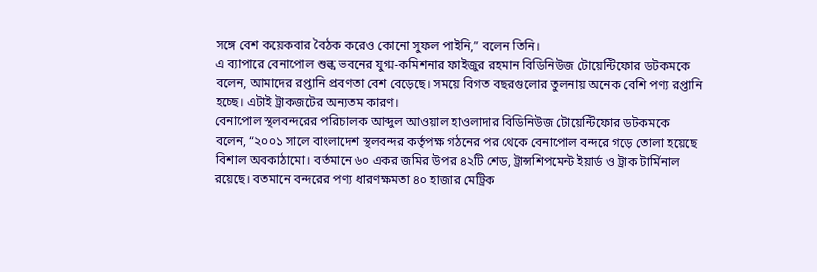সঙ্গে বেশ কয়েকবার বৈঠক করেও কোনো সুফল পাইনি,” বলেন তিনি।
এ ব্যাপারে বেনাপোল শুল্ক ভবনের যুগ্ম-কমিশনার ফাইজুর রহমান বিডিনিউজ টোয়েন্টিফোর ডটকমকে বলেন, আমাদের রপ্তানি প্রবণতা বেশ বেড়েছে। সময়ে বিগত বছরগুলোর তুলনায় অনেক বেশি পণ্য রপ্তানি হচ্ছে। এটাই ট্রাকজটের অন্যতম কারণ।
বেনাপোল স্থলবন্দরের পরিচালক আব্দুল আওয়াল হাওলাদার বিডিনিউজ টোয়েন্টিফোর ডটকমকে বলেন, “২০০১ সালে বাংলাদেশ স্থলবন্দর কর্তৃপক্ষ গঠনের পর থেকে বেনাপোল বন্দরে গড়ে তোলা হয়েছে বিশাল অবকাঠামো। বর্তমানে ৬০ একর জমির উপর ৪২টি শেড, ট্রান্সশিপমেন্ট ইয়ার্ড ও ট্রাক টার্মিনাল রয়েছে। বতমানে বন্দরের পণ্য ধারণক্ষমতা ৪০ হাজার মেট্রিক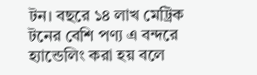টন। বছরে ১৪ লাখ মেট্রিক টনের বেশি পণ্য এ বন্দরে হ্যান্ডেলিং করা হয় বলে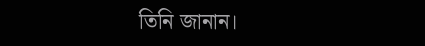তিনি জানান।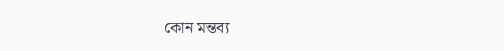কোন মন্তব্য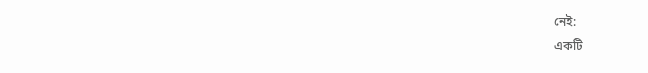নেই:
একটি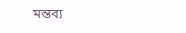মন্তব্য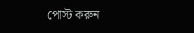পোস্ট করুন